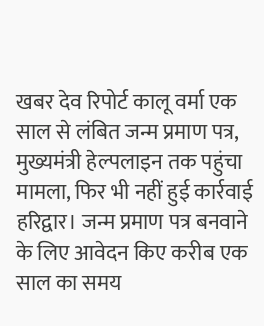खबर देव रिपोर्ट कालू वर्मा एक साल से लंबित जन्म प्रमाण पत्र, मुख्यमंत्री हेल्पलाइन तक पहुंचा मामला, फिर भी नहीं हुई कार्रवाई
हरिद्वार। जन्म प्रमाण पत्र बनवाने के लिए आवेदन किए करीब एक साल का समय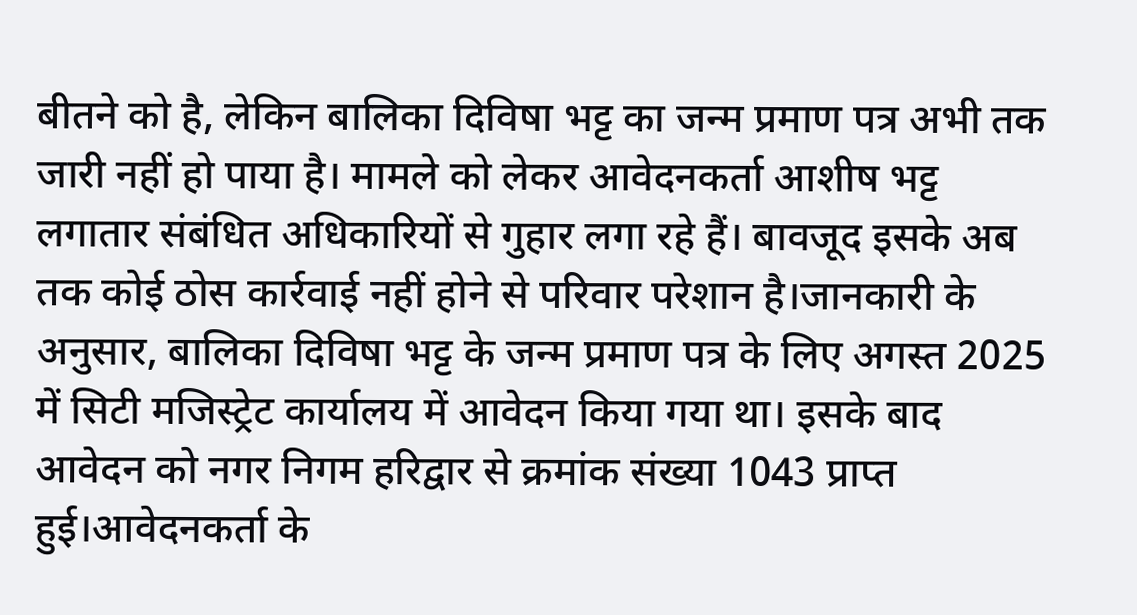बीतने को है, लेकिन बालिका दिविषा भट्ट का जन्म प्रमाण पत्र अभी तक जारी नहीं हो पाया है। मामले को लेकर आवेदनकर्ता आशीष भट्ट लगातार संबंधित अधिकारियों से गुहार लगा रहे हैं। बावजूद इसके अब तक कोई ठोस कार्रवाई नहीं होने से परिवार परेशान है।जानकारी के अनुसार, बालिका दिविषा भट्ट के जन्म प्रमाण पत्र के लिए अगस्त 2025 में सिटी मजिस्ट्रेट कार्यालय में आवेदन किया गया था। इसके बाद आवेदन को नगर निगम हरिद्वार से क्रमांक संख्या 1043 प्राप्त हुई।आवेदनकर्ता के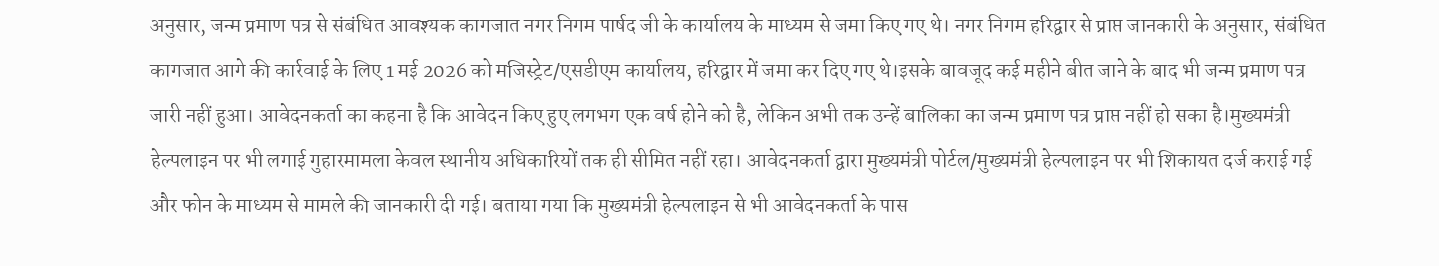अनुसार, जन्म प्रमाण पत्र से संबंधित आवश्यक कागजात नगर निगम पार्षद जी के कार्यालय के माध्यम से जमा किए गए थे। नगर निगम हरिद्वार से प्राप्त जानकारी के अनुसार, संबंधित कागजात आगे की कार्रवाई के लिए 1 मई 2026 को मजिस्ट्रेट/एसडीएम कार्यालय, हरिद्वार में जमा कर दिए गए थे।इसके बावजूद कई महीने बीत जाने के बाद भी जन्म प्रमाण पत्र जारी नहीं हुआ। आवेदनकर्ता का कहना है कि आवेदन किए हुए लगभग एक वर्ष होने को है, लेकिन अभी तक उन्हें बालिका का जन्म प्रमाण पत्र प्राप्त नहीं हो सका है।मुख्यमंत्री हेल्पलाइन पर भी लगाई गुहारमामला केवल स्थानीय अधिकारियों तक ही सीमित नहीं रहा। आवेदनकर्ता द्वारा मुख्यमंत्री पोर्टल/मुख्यमंत्री हेल्पलाइन पर भी शिकायत दर्ज कराई गई और फोन के माध्यम से मामले की जानकारी दी गई। बताया गया कि मुख्यमंत्री हेल्पलाइन से भी आवेदनकर्ता के पास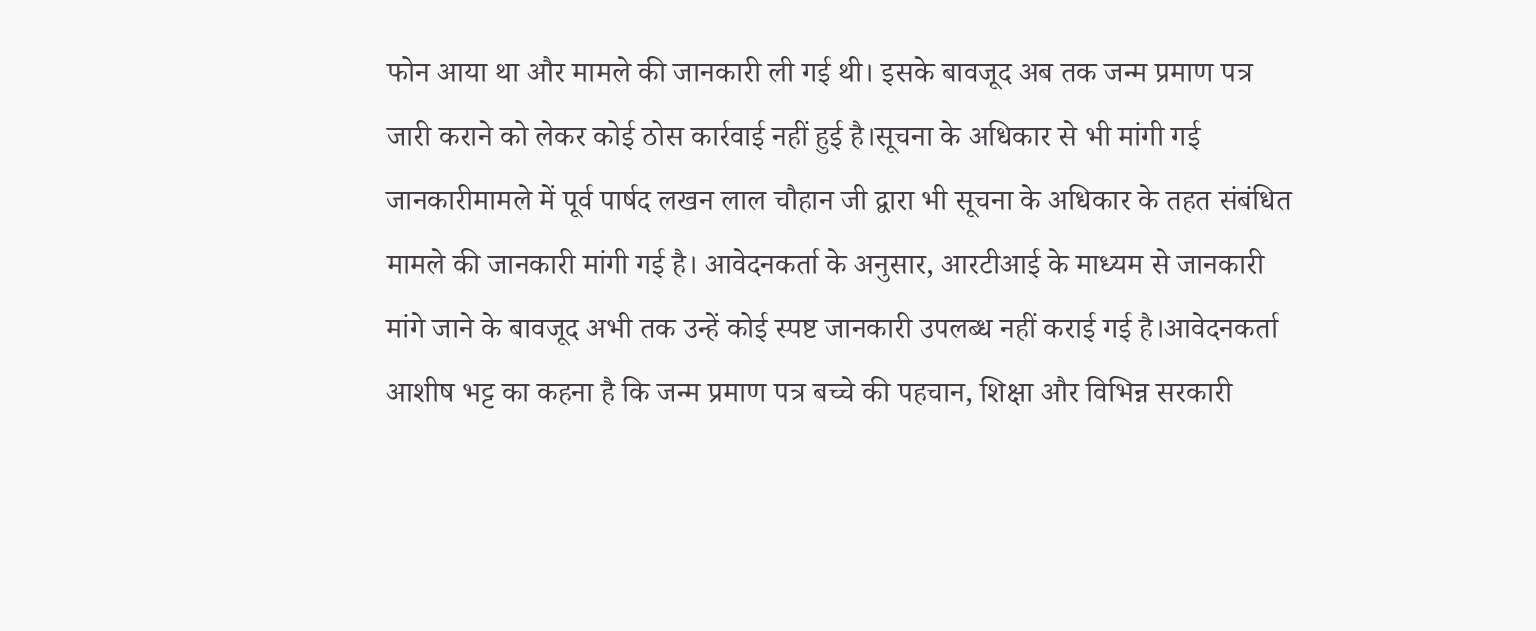फोन आया था और मामले की जानकारी ली गई थी। इसके बावजूद अब तक जन्म प्रमाण पत्र जारी कराने को लेकर कोई ठोस कार्रवाई नहीं हुई है।सूचना के अधिकार से भी मांगी गई जानकारीमामले में पूर्व पार्षद लखन लाल चौहान जी द्वारा भी सूचना के अधिकार के तहत संबंधित मामले की जानकारी मांगी गई है। आवेदनकर्ता के अनुसार, आरटीआई के माध्यम से जानकारी मांगे जाने के बावजूद अभी तक उन्हें कोई स्पष्ट जानकारी उपलब्ध नहीं कराई गई है।आवेदनकर्ता आशीष भट्ट का कहना है कि जन्म प्रमाण पत्र बच्चे की पहचान, शिक्षा और विभिन्न सरकारी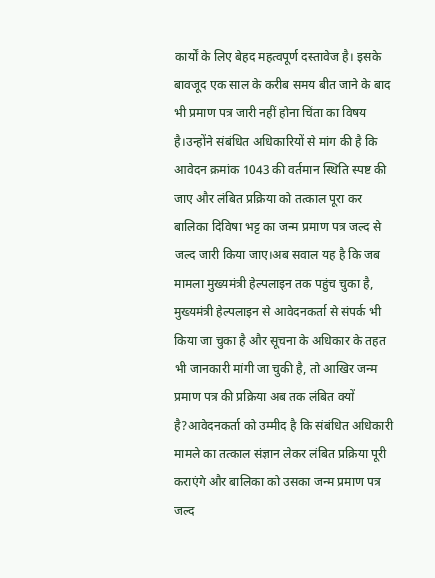कार्यों के लिए बेहद महत्वपूर्ण दस्तावेज है। इसके बावजूद एक साल के करीब समय बीत जाने के बाद भी प्रमाण पत्र जारी नहीं होना चिंता का विषय है।उन्होंने संबंधित अधिकारियों से मांग की है कि आवेदन क्रमांक 1043 की वर्तमान स्थिति स्पष्ट की जाए और लंबित प्रक्रिया को तत्काल पूरा कर बालिका दिविषा भट्ट का जन्म प्रमाण पत्र जल्द से जल्द जारी किया जाए।अब सवाल यह है कि जब मामला मुख्यमंत्री हेल्पलाइन तक पहुंच चुका है, मुख्यमंत्री हेल्पलाइन से आवेदनकर्ता से संपर्क भी किया जा चुका है और सूचना के अधिकार के तहत भी जानकारी मांगी जा चुकी है, तो आखिर जन्म प्रमाण पत्र की प्रक्रिया अब तक लंबित क्यों है?आवेदनकर्ता को उम्मीद है कि संबंधित अधिकारी मामले का तत्काल संज्ञान लेकर लंबित प्रक्रिया पूरी कराएंगे और बालिका को उसका जन्म प्रमाण पत्र जल्द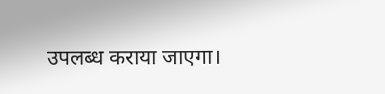उपलब्ध कराया जाएगा।